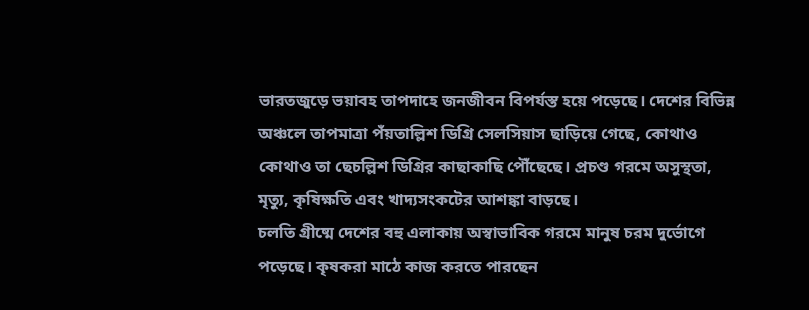ভারতজুড়ে ভয়াবহ তাপদাহে জনজীবন বিপর্যস্ত হয়ে পড়েছে। দেশের বিভিন্ন অঞ্চলে তাপমাত্রা পঁয়তাল্লিশ ডিগ্রি সেলসিয়াস ছাড়িয়ে গেছে, কোথাও কোথাও তা ছেচল্লিশ ডিগ্রির কাছাকাছি পৌঁছেছে। প্রচণ্ড গরমে অসুস্থতা, মৃত্যু, কৃষিক্ষতি এবং খাদ্যসংকটের আশঙ্কা বাড়ছে।
চলতি গ্রীষ্মে দেশের বহু এলাকায় অস্বাভাবিক গরমে মানুষ চরম দুর্ভোগে পড়েছে। কৃষকরা মাঠে কাজ করতে পারছেন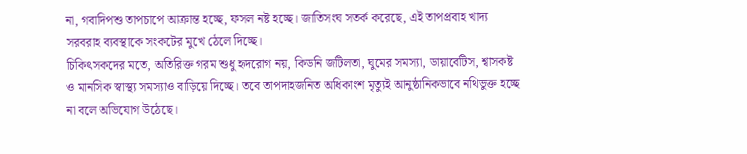না, গবাদিপশু তাপচাপে আক্রান্ত হচ্ছে, ফসল নষ্ট হচ্ছে। জাতিসংঘ সতর্ক করেছে, এই তাপপ্রবাহ খাদ্য সরবরাহ ব্যবস্থাকে সংকটের মুখে ঠেলে দিচ্ছে।
চিকিৎসকদের মতে, অতিরিক্ত গরম শুধু হৃদরোগ নয়, কিডনি জটিলতা, ঘুমের সমস্যা, ডায়াবেটিস, শ্বাসকষ্ট ও মানসিক স্বাস্থ্য সমস্যাও বাড়িয়ে দিচ্ছে। তবে তাপদাহজনিত অধিকাংশ মৃত্যুই আনুষ্ঠানিকভাবে নথিভুক্ত হচ্ছে না বলে অভিযোগ উঠেছে।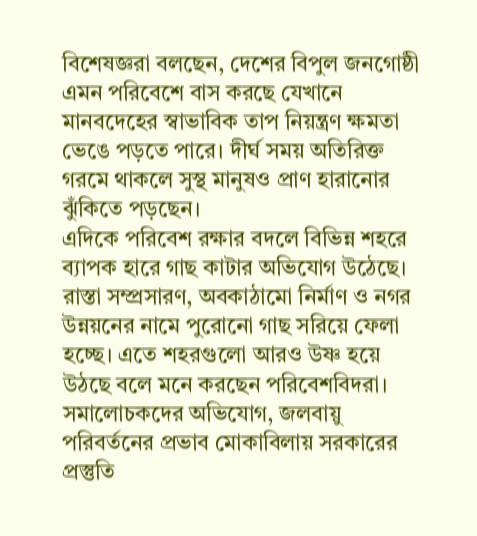বিশেষজ্ঞরা বলছেন, দেশের বিপুল জনগোষ্ঠী এমন পরিবেশে বাস করছে যেখানে মানবদেহের স্বাভাবিক তাপ নিয়ন্ত্রণ ক্ষমতা ভেঙে পড়তে পারে। দীর্ঘ সময় অতিরিক্ত গরমে থাকলে সুস্থ মানুষও প্রাণ হারানোর ঝুঁকিতে পড়ছেন।
এদিকে পরিবেশ রক্ষার বদলে বিভিন্ন শহরে ব্যাপক হারে গাছ কাটার অভিযোগ উঠেছে। রাস্তা সম্প্রসারণ, অবকাঠামো নির্মাণ ও নগর উন্নয়নের নামে পুরোনো গাছ সরিয়ে ফেলা হচ্ছে। এতে শহরগুলো আরও উষ্ণ হয়ে উঠছে বলে মনে করছেন পরিবেশবিদরা।
সমালোচকদের অভিযোগ, জলবায়ু পরিবর্তনের প্রভাব মোকাবিলায় সরকারের প্রস্তুতি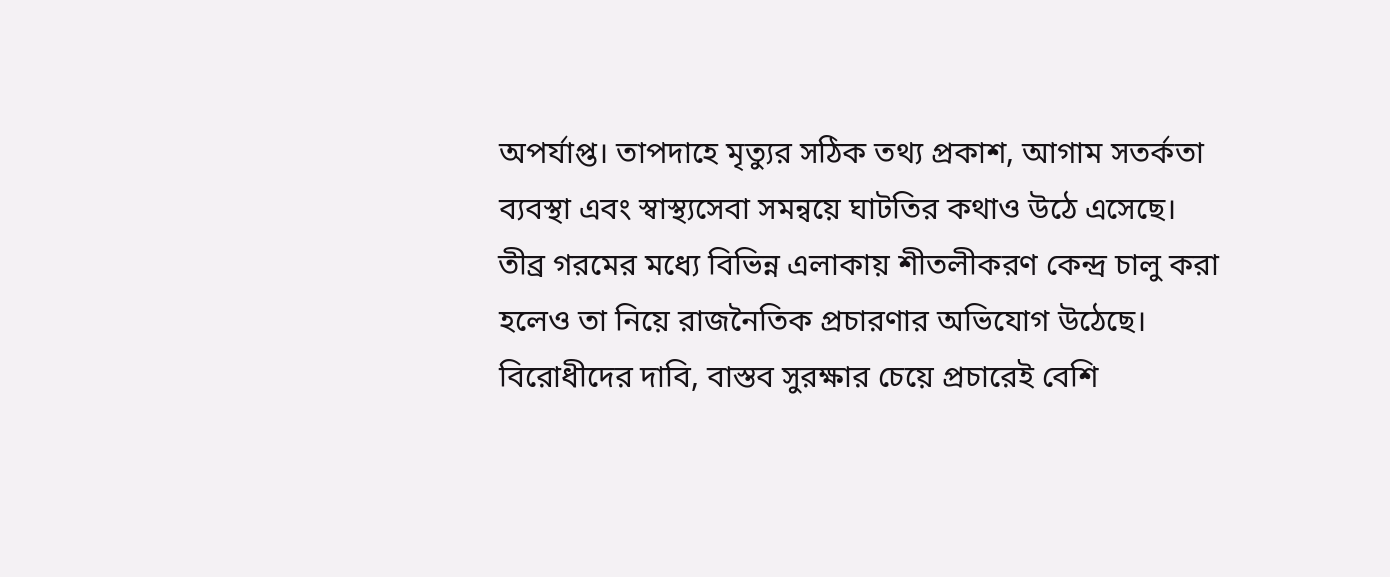অপর্যাপ্ত। তাপদাহে মৃত্যুর সঠিক তথ্য প্রকাশ, আগাম সতর্কতা ব্যবস্থা এবং স্বাস্থ্যসেবা সমন্বয়ে ঘাটতির কথাও উঠে এসেছে।
তীব্র গরমের মধ্যে বিভিন্ন এলাকায় শীতলীকরণ কেন্দ্র চালু করা হলেও তা নিয়ে রাজনৈতিক প্রচারণার অভিযোগ উঠেছে। বিরোধীদের দাবি, বাস্তব সুরক্ষার চেয়ে প্রচারেই বেশি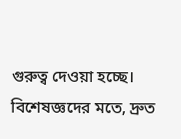গুরুত্ব দেওয়া হচ্ছে।
বিশেষজ্ঞদের মতে, দ্রুত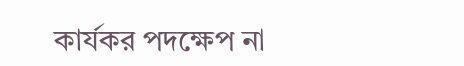কার্যকর পদক্ষেপ না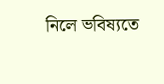নিলে ভবিষ্যতে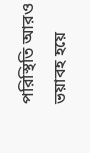পরিস্থিতি আরও ভয়াবহ হয়ে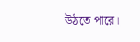উঠতে পারে।